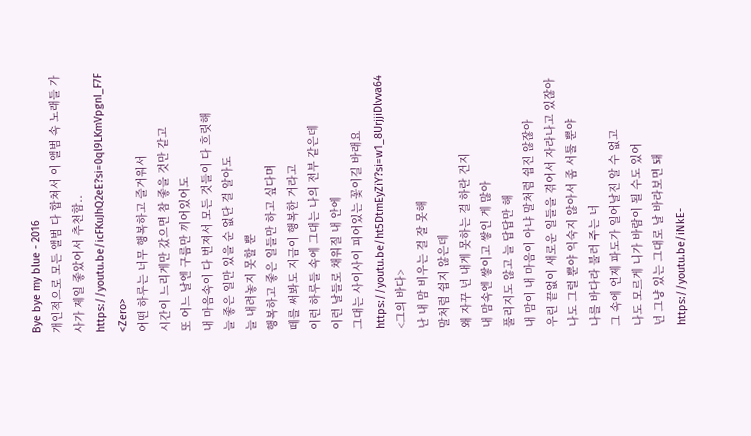Bye bye my blue - 2016
개인적으로 모든 앨범 다 합쳐서 이 앨범 속 노래들 가사가 제일 좋았어서 추천함..
https://youtu.be/icFKuJhQ2eE?si=0ql9LKmVpgnI_F7F
<Zero>
어떤 하루는 너무 행복하고 즐거워서
시간이 느리게만 갔으면 참 좋을 것만 같고
또 어느 날엔 구름만 끼어있어도
내 마음속이 다 번져서 모든 것들이 다 흐릿해
늘 좋은 일만 있을 순 없단 걸 알아도
늘 내려놓지 못할 뿐
행복하고 좋은 일들만 하고 싶다며
떼를 써봐도 지금이 행복한 거라고
이런 하루들 속에 그대는 나의 전부 같은데
이런 날들로 채워질 내 안에
그대는 사이사이 피어있는 꽃이길 바래요
https://youtu.be/ht5DtmEyZiY?si=w1_8UrjjiDlvva64
<그의 바다>
난 내 맘 비우는 걸 잘 못해
말처럼 쉽지 않은데
왜 자꾸 넌 내게 못하는 걸 하란 건지
내 맘속엔 쌓이고 쌓인 게 많아
풀리지도 않고 늘 답답만 해
내 맘이 내 마음이 아냐 말처럼 쉽진 않잖아
우린 끝없이 새로운 일들을 겪어서 자라나고 있잖아
나도 그럴 뿐야 익숙지 않아서 좀 서툴 뿐야
나를 바다라 불러 주는 너
그 속에 언제 파도가 일어날진 알 수 없고
나도 모르게 니가 바람이 될 수도 있어
넌 그냥 있는 그대로 날 바라보면 돼
https://youtu.be/iNkE-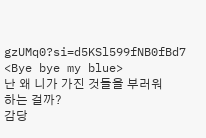gzUMq0?si=d5KSl599fNB0fBd7
<Bye bye my blue>
난 왜 니가 가진 것들을 부러워하는 걸까?
감당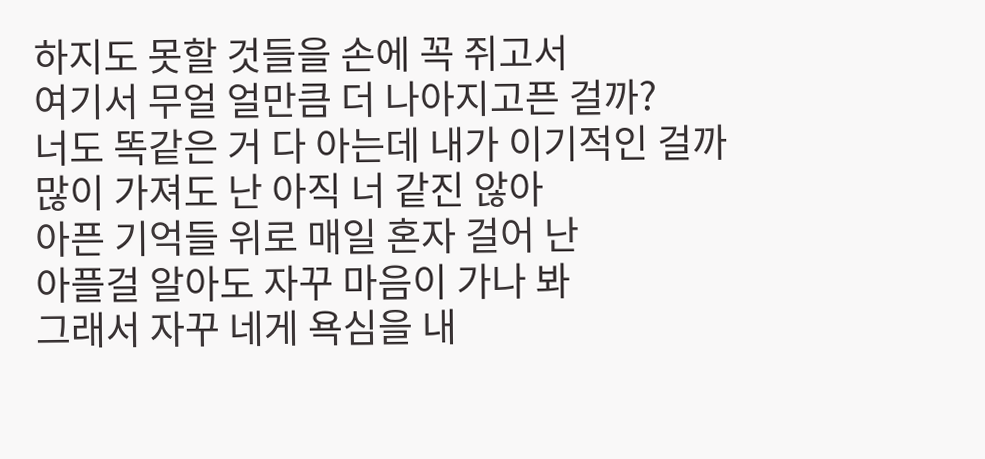하지도 못할 것들을 손에 꼭 쥐고서
여기서 무얼 얼만큼 더 나아지고픈 걸까?
너도 똑같은 거 다 아는데 내가 이기적인 걸까
많이 가져도 난 아직 너 같진 않아
아픈 기억들 위로 매일 혼자 걸어 난
아플걸 알아도 자꾸 마음이 가나 봐
그래서 자꾸 네게 욕심을 내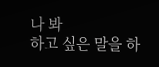나 봐
하고 싶은 말을 하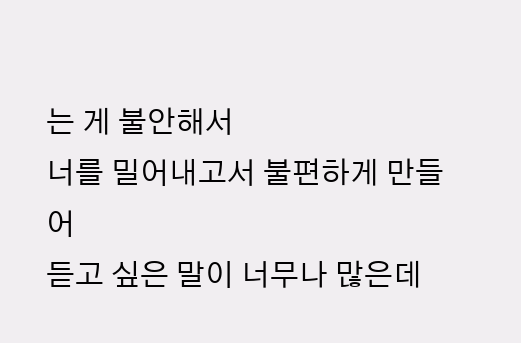는 게 불안해서
너를 밀어내고서 불편하게 만들어
듣고 싶은 말이 너무나 많은데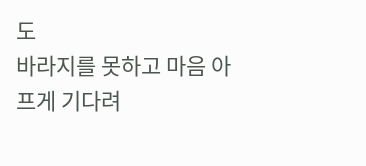도
바라지를 못하고 마음 아프게 기다려